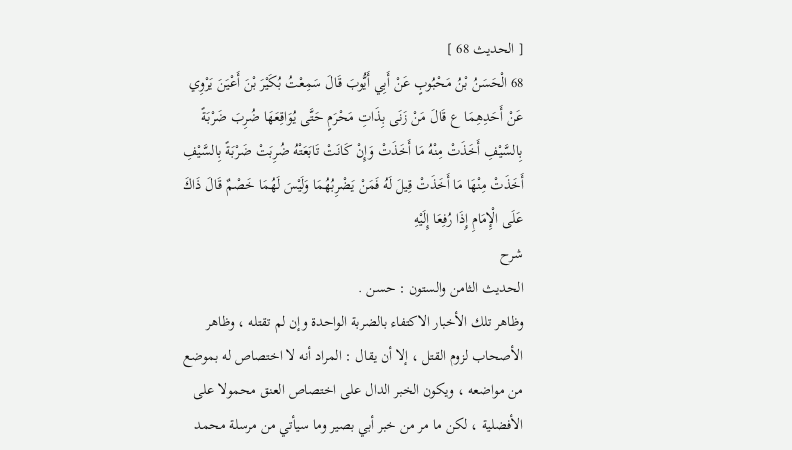[ الحديث 68 ]
68 الْحَسَنُ بْنُ مَحْبُوبٍ عَنْ أَبِي أَيُّوبَ قَالَ سَمِعْتُ بُكَيْرَ بْنَ أَعْيَنَ يَرْوِي عَنْ أَحَدِهِمَا ع قَالَ مَنْ زَنَى بِذَاتِ مَحْرَمٍ حَتَّى يُوَاقِعَهَا ضُرِبَ ضَرْبَةً بِالسَّيْفِ أَخَذَتْ مِنْهُ مَا أَخَذَتْ وَإِنْ كَانَتْ تَابَعَتْهُ ضُرِبَتْ ضَرْبَةً بِالسَّيْفِ أَخَذَتْ مِنْهَا مَا أَخَذَتْ قِيلَ لَهُ فَمَنْ يَضْرِبُهُمَا وَلَيْسَ لَهُمَا خَصْمٌ قَالَ ذَاكَ عَلَى الْإِمَامِ إِذَا رُفِعَا إِلَيْهِ
شرح
الحديث الثامن والستون : حسن .
وظاهر تلك الأخبار الاكتفاء بالضربة الواحدة وإن لم تقتله ، وظاهر الأصحاب لزوم القتل ، إلا أن يقال : المراد أنه لا اختصاص له بموضع من مواضعه ، ويكون الخبر الدال على اختصاص العنق محمولا على الأفضلية ، لكن ما مر من خبر أبي بصير وما سيأتي من مرسلة محمد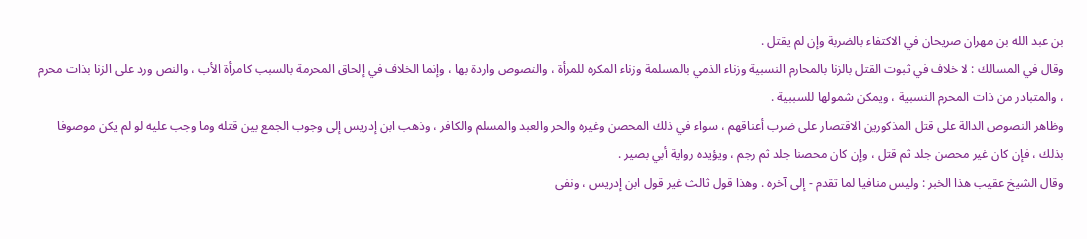بن عبد الله بن مهران صريحان في الاكتفاء بالضربة وإن لم يقتل .
وقال في المسالك : لا خلاف في ثبوت القتل بالزنا بالمحارم النسبية وزناء الذمي بالمسلمة وزناء المكره للمرأة ، والنصوص واردة بها ، وإنما الخلاف في إلحاق المحرمة بالسبب كامرأة الأب ، والنص ورد على الزنا بذات محرم ، والمتبادر من ذات المحرم النسبية ، ويمكن شمولها للسببية .
وظاهر النصوص الدالة على قتل المذكورين الاقتصار على ضرب أعناقهم ، سواء في ذلك المحصن وغيره والحر والعبد والمسلم والكافر ، وذهب ابن إدريس إلى وجوب الجمع بين قتله وما وجب عليه لو لم يكن موصوفا بذلك ، فإن كان غير محصن جلد ثم قتل ، وإن كان محصنا جلد ثم رجم ، ويؤيده رواية أبي بصير .
وقال الشيخ عقيب هذا الخبر : وليس منافيا لما تقدم - إلى آخره . وهذا قول ثالث غير قول ابن إدريس ، ونفى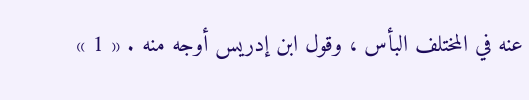عنه في المختلف البأس ، وقول ابن إدريس أوجه منه . « 1 »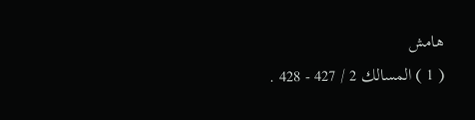هامش
( 1 ) المسالك 2 / 427 - 428 .